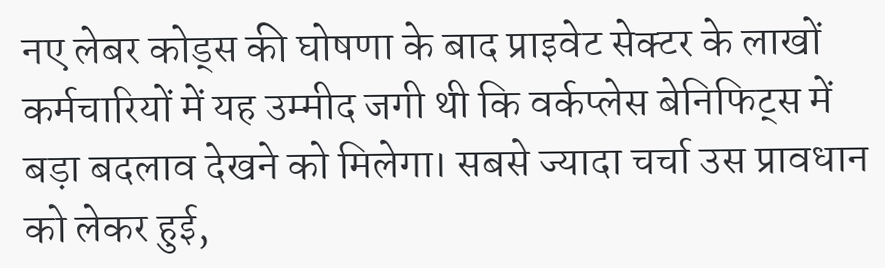नए लेबर कोड्स की घोषणा के बाद प्राइवेट सेक्टर के लाखों कर्मचारियों में यह उम्मीद जगी थी कि वर्कप्लेस बेनिफिट्स में बड़ा बदलाव देखने को मिलेगा। सबसे ज्यादा चर्चा उस प्रावधान को लेकर हुई,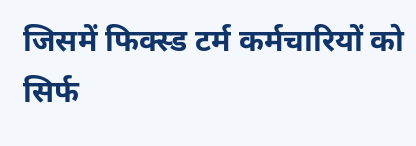जिसमें फिक्स्ड टर्म कर्मचारियों को सिर्फ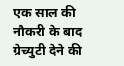एक साल की नौकरी के बाद ग्रेच्युटी देने की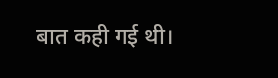बात कही गई थी।